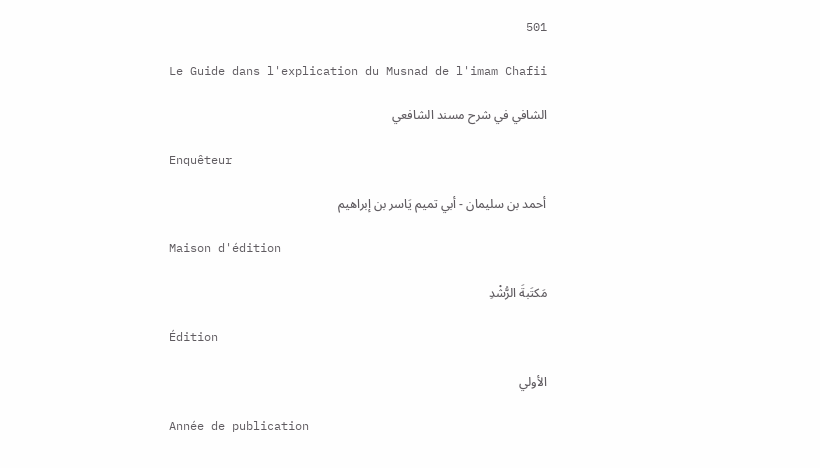501

Le Guide dans l'explication du Musnad de l'imam Chafii

الشافي في شرح مسند الشافعي

Enquêteur

أحمد بن سليمان - أبي تميم يَاسر بن إبراهيم

Maison d'édition

مَكتَبةَ الرُّشْدِ

Édition

الأولي

Année de publication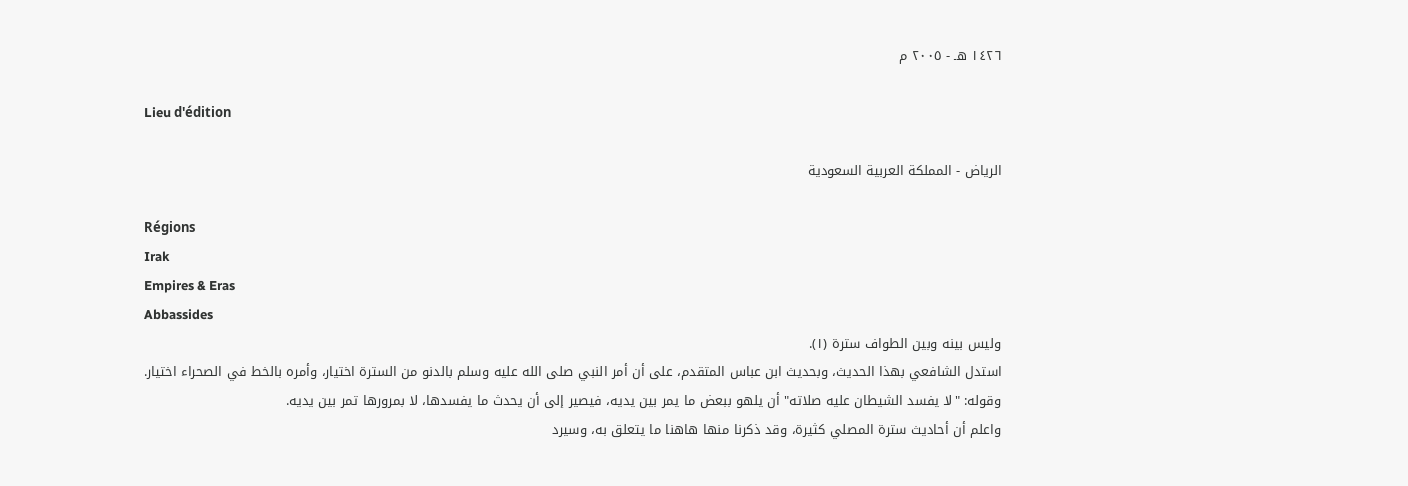١٤٢٦ هـ - ٢٠٠٥ م

Lieu d'édition

الرياض - المملكة العربية السعودية

Régions
Irak
Empires & Eras
Abbassides
وليس بينه وبين الطواف سترة (١).
استدل الشافعي بهذا الحديث، وبحديث ابن عباس المتقدم، على أن أمر النبي صلى الله عليه وسلم بالدنو من السترة اختيار، وأمره بالخط في الصحراء اختيار.
وقوله: "لا يفسد الشيطان عليه صلاته" أن يلهو ببعض ما يمر بين يديه، فيصير إلى أن يحدث ما يفسدها، لا بمرورها تمر بين يديه.
واعلم أن أحاديث سترة المصلي كثيرة، وقد ذكرنا منها هاهنا ما يتعلق به، وسيرد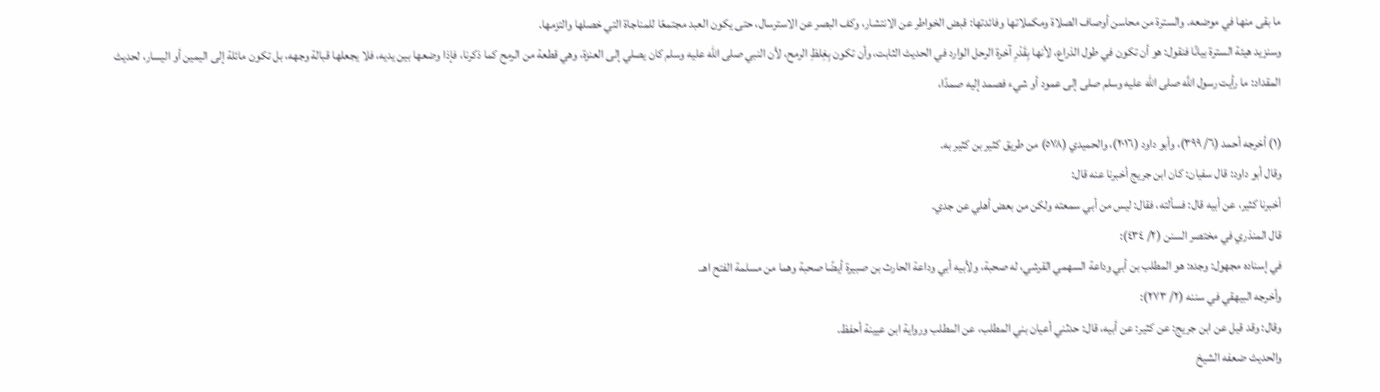ما بقى منها في موضعه. والسترة من محاسن أوصاف الصلاة ومكملاتها وفائدتها: قبض الخواطر عن الانتشار، وكف البصر عن الاسترسال، حتى يكون العبد مجتمعًا للمناجاة التي خصلها والتزمها.
وسنزيد هيئة السترة بيانًا فنقول: هو أن تكون في طول الذراع، لأنها بِقَدْرِ آخرة الرحل الوارد في الحديث الثابت، وأن تكون بِغِلظِ الرمح، لأن النبي صلى الله عليه وسلم كان يصلي إلى العنزة، وهي قطعة من الرمح كما ذكرنا، فإذا وضعها بين يديه، فلا يجعلها قبالة وجهه، بل تكون مائلة إلى اليمين أو اليسار، لحديث المقداد: ما رأيت رسول اللَّه صلى الله عليه وسلم صلى إلى عمود أو شيء فصمد إليه صمدًا،

(١) أخرجه أحمد (٦/ ٣٩٩)، وأبو داود (٢٠١٦)، والحميدي (٥٧٨) من طريق كثير بن كثير به.
وقال أبو داود: قال سفيان: كان ابن جريج أخبرنا عنه قال:
أخبرنا كثير، عن أبيه قال: فسألته، فقال: ليس من أبي سمعته ولكن من بعض أهلي عن جدي.
قال المنذري في مختصر السنن (٢/ ٤٣٤):
في إسناده مجهول: وجده: هو المطلب بن أبي وداعة السهمي القرشي، له صحبة، ولأبيه أبي وداعة الحارث بن صبيرة أيضًا صحبة وهما من مسلمة الفتح اهـ.
وأخرجه البيهقي في سننه (٢/ ٢٧٣):
وقال: وقد قيل عن ابن جريج: عن كثير: عن أبيه، قال: حدثني أعيان بني المطلب، عن المطلب ورواية ابن عيينة أحفظ.
والحديث ضعفه الشيخ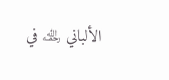الألباني ﵀ في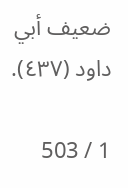ضعيف أبي داود (٤٣٧).

1 / 503